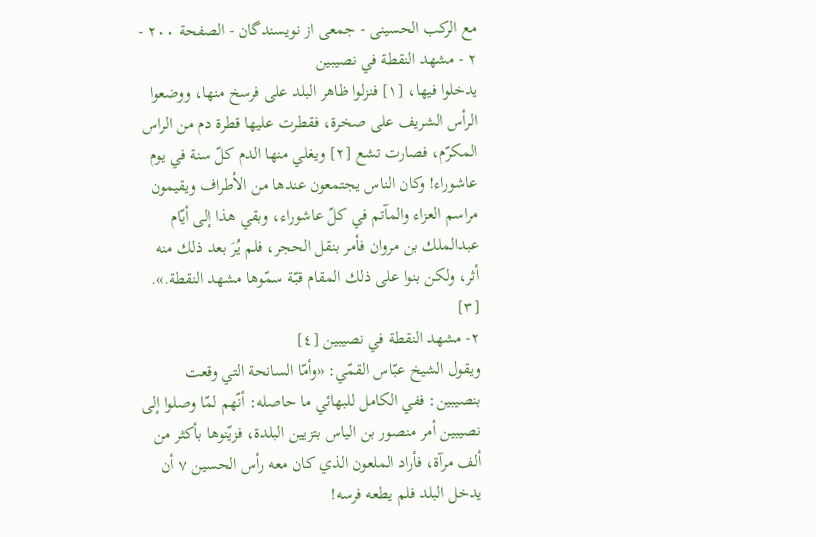مع الركب الحسينى - جمعی از نویسندگان - الصفحة ٢٠٠ - ٢ - مشهد النقطة في نصيبين
يدخلوا فيها، [١] فنزلوا ظاهر البلد على فرسخ منها، ووضعوا الرأس الشريف على صخرة، فقطرت عليها قطرة دم من الراس المكرّم، فصارت تشع [٢] ويغلي منها الدم كلّ سنة في يوم عاشوراء! وكان الناس يجتمعون عندها من الأطراف ويقيمون مراسم العزاء والمآتم في كلّ عاشوراء، وبقي هذا إلى أيّام عبدالملك بن مروان فأمر بنقل الحجر، فلم يُرَ بعد ذلك منه أثر، ولكن بنوا على ذلك المقام قبّة سمّوها مشهد النقطة.». [٣]
٢- مشهد النقطة في نصيبين [٤]
ويقول الشيخ عبّاس القمّي: «وأمّا السانحة التي وقعت بنصيبين: ففي الكامل للبهائي ما حاصله: أنّهم لمّا وصلوا إلى نصيبين أمر منصور بن الياس بتزيين البلدة، فزيّنوها بأكثر من ألف مرآة، فأراد الملعون الذي كان معه رأس الحسين ٧ أن يدخل البلد فلم يطعه فرسه!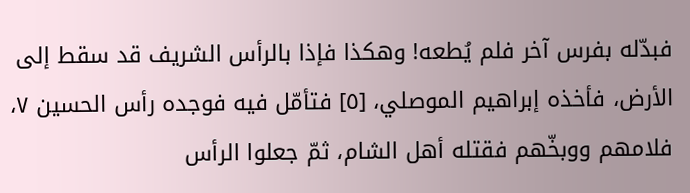فبدّله بفرس آخر فلم يُطعه! وهكذا فإذا بالرأس الشريف قد سقط إلى الأرض، فأخذه إبراهيم الموصلي، [٥] فتأمّل فيه فوجده رأس الحسين ٧، فلامهم ووبخّهم فقتله أهل الشام، ثمّ جعلوا الرأس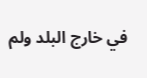في خارج البلد ولم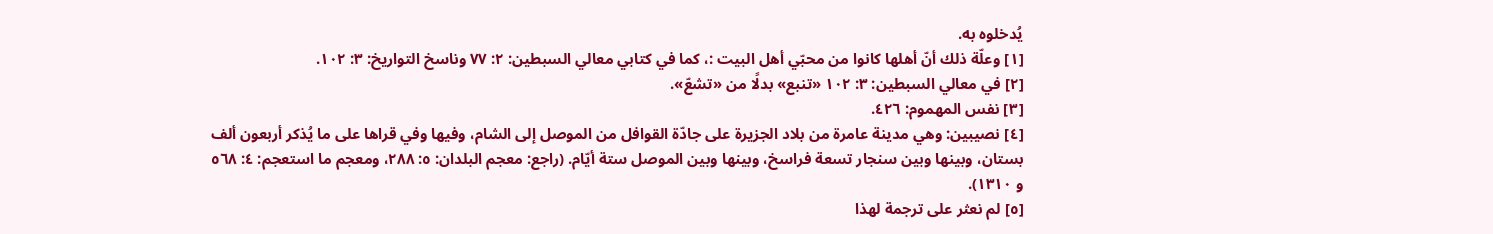يُدخلوه به.
[١] وعلّة ذلك أنّ أهلها كانوا من محبّي أهل البيت :، كما في كتابي معالي السبطين: ٢: ٧٧ وناسخ التواريخ: ٣: ١٠٢.
[٢] في معالي السبطين: ٣: ١٠٢ «تنبع» بدلًا من «تشعّ».
[٣] نفس المهموم: ٤٢٦.
[٤] نصيبين: وهي مدينة عامرة من بلاد الجزيرة على جادّة القوافل من الموصل إلى الشام، وفيها وفي قراها على ما يُذكر أربعون ألف بستان، وبينها وبين سنجار تسعة فراسخ، وبينها وبين الموصل ستة أيّام. (راجع: معجم البلدان: ٥: ٢٨٨، ومعجم ما استعجم: ٤: ٥٦٨ و ١٣١٠).
[٥] لم نعثر على ترجمة لهذا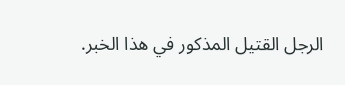الرجل القتيل المذكور في هذا الخبر.